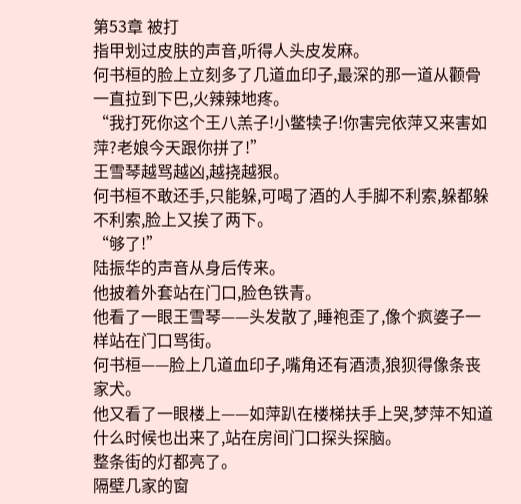第53章 被打
指甲划过皮肤的声音,听得人头皮发麻。
何书桓的脸上立刻多了几道血印子,最深的那一道从颧骨一直拉到下巴,火辣辣地疼。
“我打死你这个王八羔子!小鳖犊子!你害完依萍又来害如萍?老娘今天跟你拼了!”
王雪琴越骂越凶,越挠越狠。
何书桓不敢还手,只能躲,可喝了酒的人手脚不利索,躲都躲不利索,脸上又挨了两下。
“够了!”
陆振华的声音从身后传来。
他披着外套站在门口,脸色铁青。
他看了一眼王雪琴——头发散了,睡袍歪了,像个疯婆子一样站在门口骂街。
何书桓——脸上几道血印子,嘴角还有酒渍,狼狈得像条丧家犬。
他又看了一眼楼上——如萍趴在楼梯扶手上哭,梦萍不知道什么时候也出来了,站在房间门口探头探脑。
整条街的灯都亮了。
隔壁几家的窗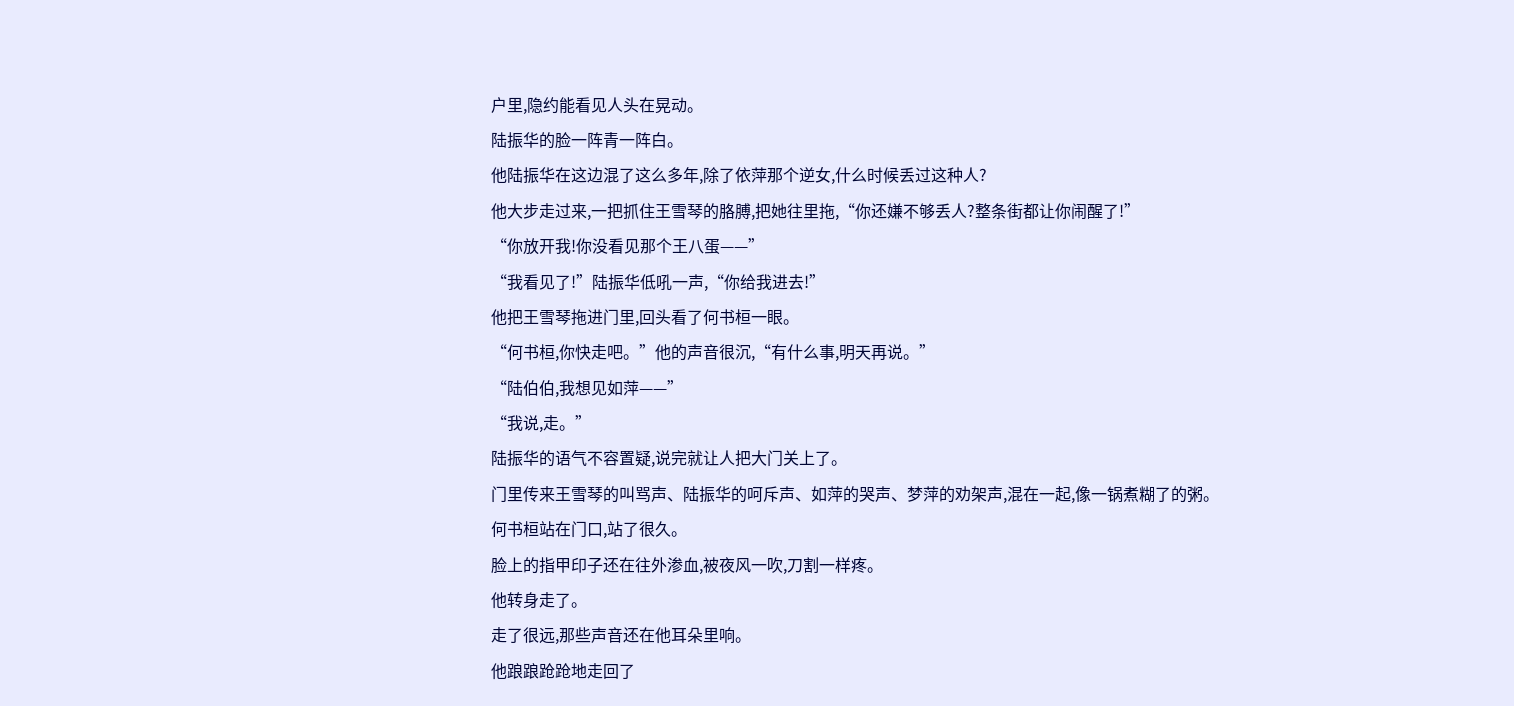户里,隐约能看见人头在晃动。
陆振华的脸一阵青一阵白。
他陆振华在这边混了这么多年,除了依萍那个逆女,什么时候丢过这种人?
他大步走过来,一把抓住王雪琴的胳膊,把她往里拖,“你还嫌不够丢人?整条街都让你闹醒了!”
“你放开我!你没看见那个王八蛋——”
“我看见了!”陆振华低吼一声,“你给我进去!”
他把王雪琴拖进门里,回头看了何书桓一眼。
“何书桓,你快走吧。”他的声音很沉,“有什么事,明天再说。”
“陆伯伯,我想见如萍——”
“我说,走。”
陆振华的语气不容置疑,说完就让人把大门关上了。
门里传来王雪琴的叫骂声、陆振华的呵斥声、如萍的哭声、梦萍的劝架声,混在一起,像一锅煮糊了的粥。
何书桓站在门口,站了很久。
脸上的指甲印子还在往外渗血,被夜风一吹,刀割一样疼。
他转身走了。
走了很远,那些声音还在他耳朵里响。
他踉踉跄跄地走回了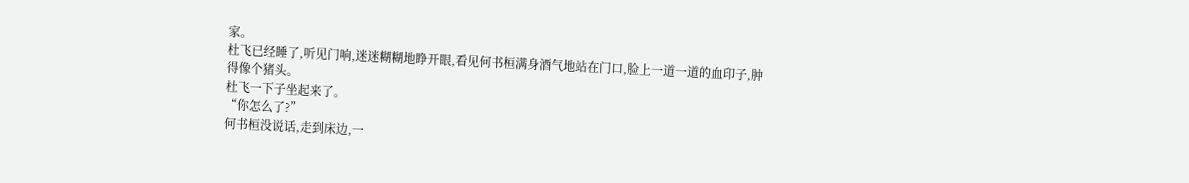家。
杜飞已经睡了,听见门响,迷迷糊糊地睁开眼,看见何书桓满身酒气地站在门口,脸上一道一道的血印子,肿得像个猪头。
杜飞一下子坐起来了。
“你怎么了?”
何书桓没说话,走到床边,一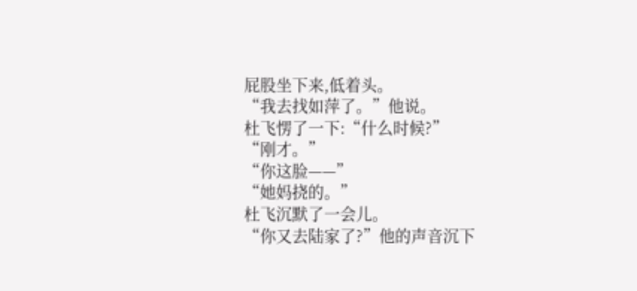屁股坐下来,低着头。
“我去找如萍了。”他说。
杜飞愣了一下:“什么时候?”
“刚才。”
“你这脸——”
“她妈挠的。”
杜飞沉默了一会儿。
“你又去陆家了?”他的声音沉下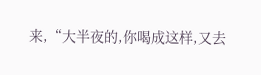来,“大半夜的,你喝成这样,又去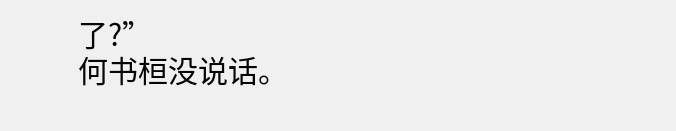了?”
何书桓没说话。